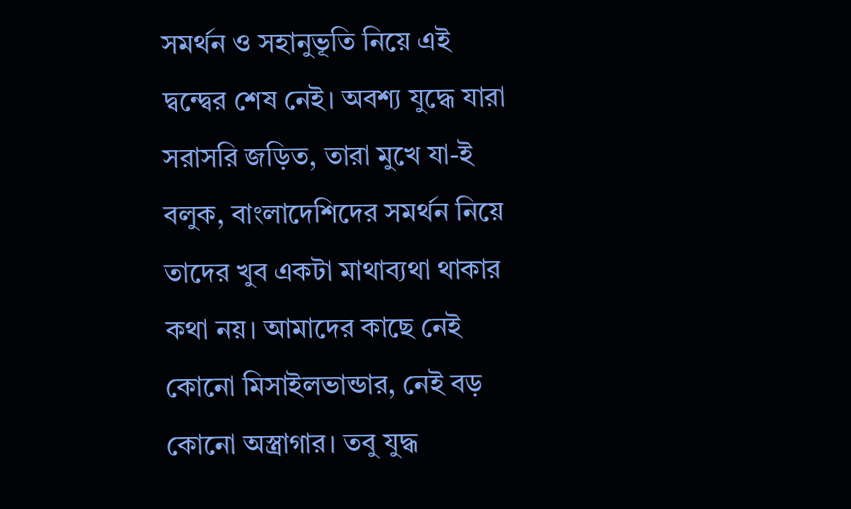সমর্থন ও সহানুভূতি নিয়ে এই দ্বন্দ্বের শেষ নেই। অবশ্য যুদ্ধে যারা সরাসরি জড়িত, তারা মুখে যা-ই বলুক, বাংলাদেশিদের সমর্থন নিয়ে তাদের খুব একটা মাথাব্যথা থাকার কথা নয়। আমাদের কাছে নেই কোনো মিসাইলভান্ডার, নেই বড় কোনো অস্ত্রাগার। তবু যুদ্ধ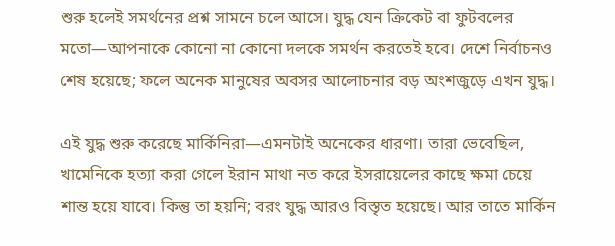শুরু হলেই সমর্থনের প্রশ্ন সামনে চলে আসে। যুদ্ধ যেন ক্রিকেট বা ফুটবলের মতো—আপনাকে কোনো না কোনো দলকে সমর্থন করতেই হবে। দেশে নির্বাচনও শেষ হয়েছে; ফলে অনেক মানুষের অবসর আলোচনার বড় অংশজুড়ে এখন যুদ্ধ।

এই যুদ্ধ শুরু করেছে মার্কিনিরা—এমনটাই অনেকের ধারণা। তারা ভেবেছিল, খামেনিকে হত্যা করা গেলে ইরান মাথা নত করে ইসরায়েলের কাছে ক্ষমা চেয়ে শান্ত হয়ে যাবে। কিন্তু তা হয়নি; বরং যুদ্ধ আরও বিস্তৃত হয়েছে। আর তাতে মার্কিন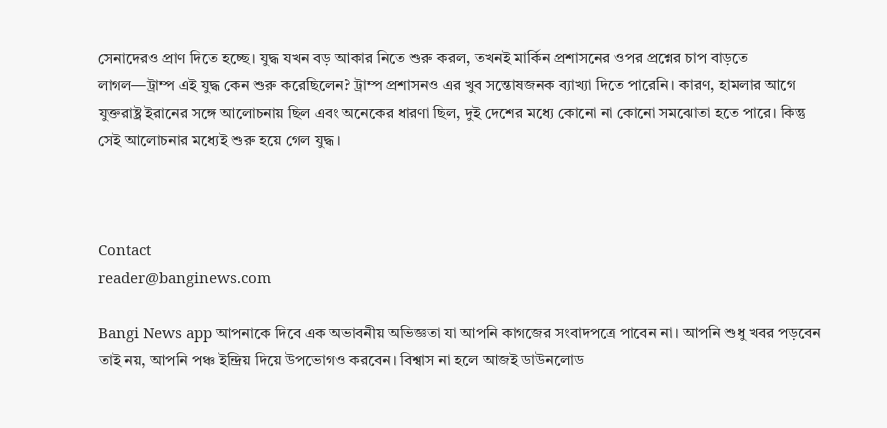সেনাদেরও প্রাণ দিতে হচ্ছে। যুদ্ধ যখন বড় আকার নিতে শুরু করল, তখনই মার্কিন প্রশাসনের ওপর প্রশ্নের চাপ বাড়তে লাগল—ট্রাম্প এই যুদ্ধ কেন শুরু করেছিলেন? ট্রাম্প প্রশাসনও এর খুব সন্তোষজনক ব্যাখ্যা দিতে পারেনি। কারণ, হামলার আগে যুক্তরাষ্ট্র ইরানের সঙ্গে আলোচনায় ছিল এবং অনেকের ধারণা ছিল, দুই দেশের মধ্যে কোনো না কোনো সমঝোতা হতে পারে। কিন্তু সেই আলোচনার মধ্যেই শুরু হয়ে গেল যুদ্ধ।



Contact
reader@banginews.com

Bangi News app আপনাকে দিবে এক অভাবনীয় অভিজ্ঞতা যা আপনি কাগজের সংবাদপত্রে পাবেন না। আপনি শুধু খবর পড়বেন তাই নয়, আপনি পঞ্চ ইন্দ্রিয় দিয়ে উপভোগও করবেন। বিশ্বাস না হলে আজই ডাউনলোড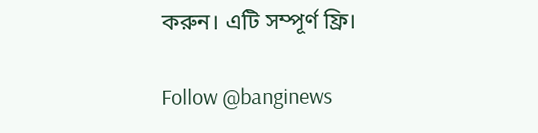করুন। এটি সম্পূর্ণ ফ্রি।

Follow @banginews